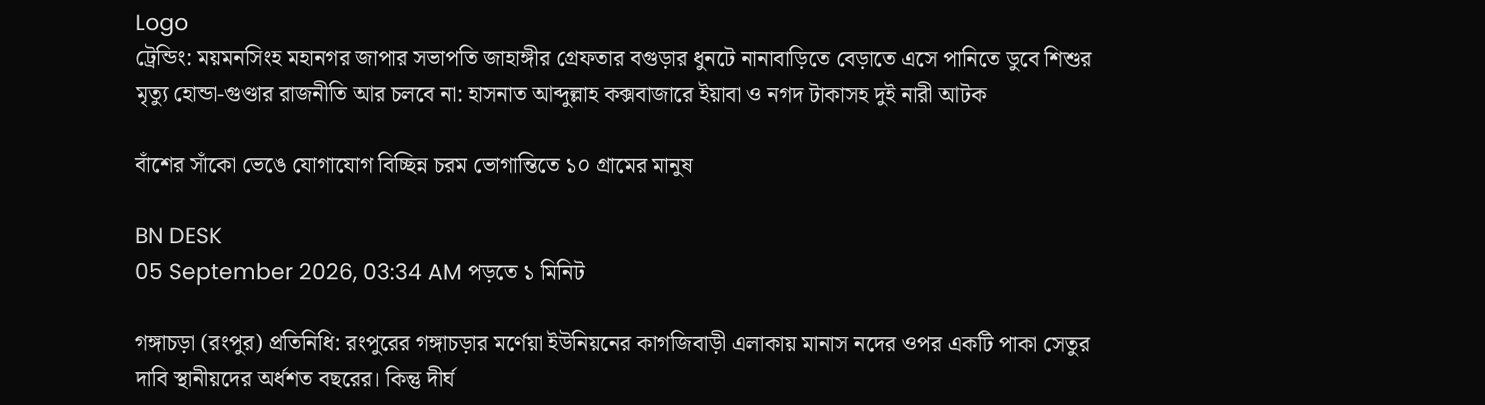Logo
ট্রেন্ডিং: ময়মনসিংহ মহানগর জাপার সভাপতি জাহাঙ্গীর গ্রেফতার বগুড়ার ধুনটে নানাবাড়িতে বেড়াতে এসে পানিতে ডুবে শিশুর মৃত্যু হোন্ডা-গুণ্ডার রাজনীতি আর চলবে না: হাসনাত আব্দুল্লাহ কক্সবাজারে ইয়াবা ও নগদ টাকাসহ দুই নারী আটক

বাঁশের সাঁকো ভেঙে যোগাযোগ বিচ্ছিন্ন চরম ভোগান্তিতে ১০ গ্রামের মানুষ

BN DESK
05 September 2026, 03:34 AM পড়তে ১ মিনিট

গঙ্গাচড়া (রংপুর) প্রতিনিধি: রংপুরের গঙ্গাচড়ার মর্ণেয়া ইউনিয়নের কাগজিবাড়ী এলাকায় মানাস নদের ওপর একটি পাকা সেতুর দাবি স্থানীয়দের অর্ধশত বছরের। কিন্তু দীর্ঘ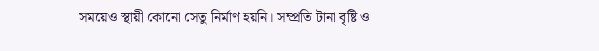সময়েও স্থায়ী কোনো সেতু নির্মাণ হয়নি। সম্প্রতি টানা বৃষ্টি ও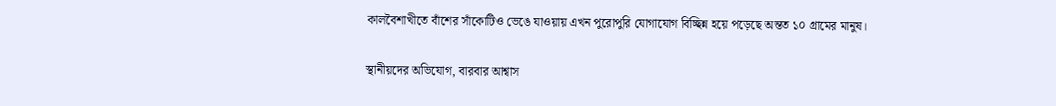কালবৈশাখীতে বাঁশের সাঁকোটিও ভেঙে যাওয়ায় এখন পুরোপুরি যোগাযোগ বিচ্ছিন্ন হয়ে পড়েছে অন্তত ১০ গ্রামের মানুষ।

স্থানীয়দের অভিযোগ, বারবার আশ্বাস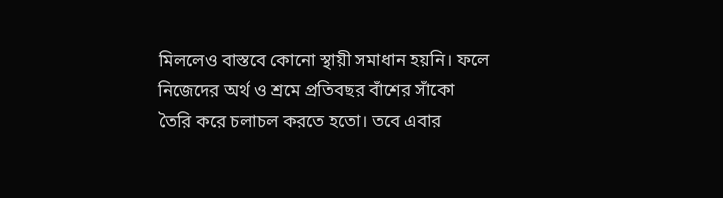মিললেও বাস্তবে কোনো স্থায়ী সমাধান হয়নি। ফলে নিজেদের অর্থ ও শ্রমে প্রতিবছর বাঁশের সাঁকো তৈরি করে চলাচল করতে হতো। তবে এবার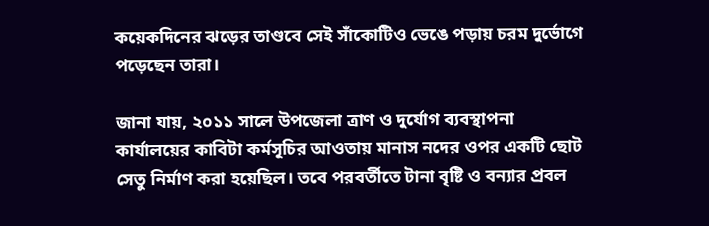কয়েকদিনের ঝড়ের তাণ্ডবে সেই সাঁকোটিও ভেঙে পড়ায় চরম দুর্ভোগে পড়েছেন তারা।

জানা যায়, ২০১১ সালে উপজেলা ত্রাণ ও দুর্যোগ ব্যবস্থাপনা কার্যালয়ের কাবিটা কর্মসূচির আওতায় মানাস নদের ওপর একটি ছোট সেতু নির্মাণ করা হয়েছিল। তবে পরবর্তীতে টানা বৃষ্টি ও বন্যার প্রবল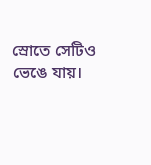স্রোতে সেটিও ভেঙে যায়।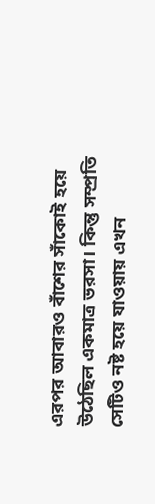এরপর আবারও বাঁশের সাঁকোই হয়ে উঠেছিল একমাত্র ভরসা। কিন্তু সম্প্রতি সেটিও নষ্ট হয়ে যাওয়ায় এখন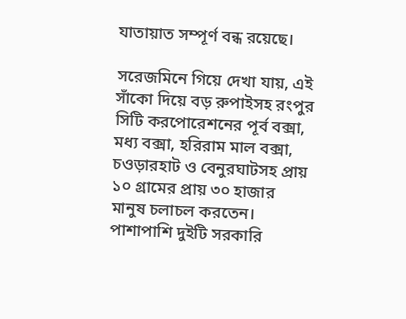যাতায়াত সম্পূর্ণ বন্ধ রয়েছে।

সরেজমিনে গিয়ে দেখা যায়, এই সাঁকো দিয়ে বড় রুপাইসহ রংপুর সিটি করপোরেশনের পূর্ব বক্সা, মধ্য বক্সা, হরিরাম মাল বক্সা, চওড়ারহাট ও বেনুরঘাটসহ প্রায় ১০ গ্রামের প্রায় ৩০ হাজার মানুষ চলাচল করতেন। পাশাপাশি দুইটি সরকারি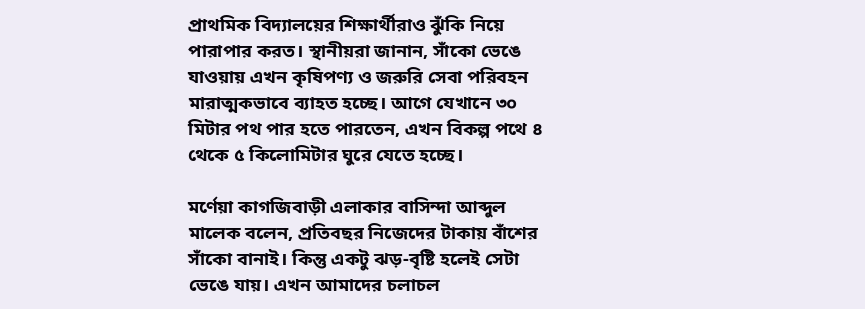প্রাথমিক বিদ্যালয়ের শিক্ষার্থীরাও ঝুঁকি নিয়ে পারাপার করত। স্থানীয়রা জানান, সাঁকো ভেঙে যাওয়ায় এখন কৃষিপণ্য ও জরুরি সেবা পরিবহন মারাত্মকভাবে ব্যাহত হচ্ছে। আগে যেখানে ৩০ মিটার পথ পার হতে পারতেন, এখন বিকল্প পথে ৪ থেকে ৫ কিলোমিটার ঘুরে যেতে হচ্ছে।

মর্ণেয়া কাগজিবাড়ী এলাকার বাসিন্দা আব্দুল মালেক বলেন, প্রতিবছর নিজেদের টাকায় বাঁশের সাঁকো বানাই। কিন্তু একটু ঝড়-বৃষ্টি হলেই সেটা ভেঙে যায়। এখন আমাদের চলাচল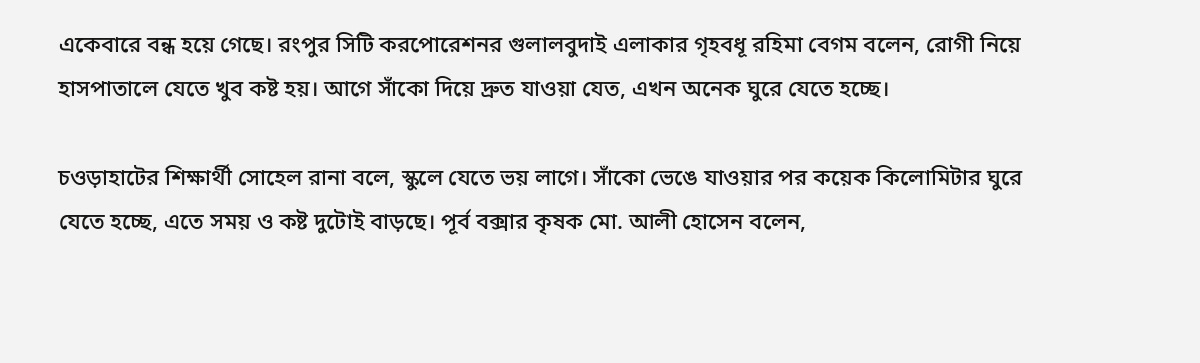একেবারে বন্ধ হয়ে গেছে। রংপুর সিটি করপোরেশনর গুলালবুদাই এলাকার গৃহবধূ রহিমা বেগম বলেন, রোগী নিয়ে হাসপাতালে যেতে খুব কষ্ট হয়। আগে সাঁকো দিয়ে দ্রুত যাওয়া যেত, এখন অনেক ঘুরে যেতে হচ্ছে।

চওড়াহাটের শিক্ষার্থী সোহেল রানা বলে, স্কুলে যেতে ভয় লাগে। সাঁকো ভেঙে যাওয়ার পর কয়েক কিলোমিটার ঘুরে যেতে হচ্ছে, এতে সময় ও কষ্ট দুটোই বাড়ছে। পূর্ব বক্সার কৃষক মো. আলী হোসেন বলেন,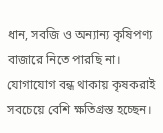ধান, সবজি ও অন্যান্য কৃষিপণ্য বাজারে নিতে পারছি না। যোগাযোগ বন্ধ থাকায় কৃষকরাই সবচেয়ে বেশি ক্ষতিগ্রস্ত হচ্ছেন।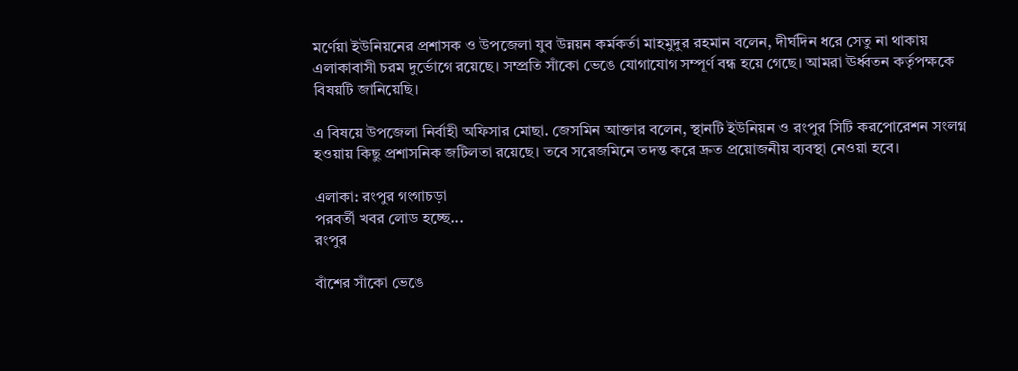মর্ণেয়া ইউনিয়নের প্রশাসক ও উপজেলা যুব উন্নয়ন কর্মকর্তা মাহমুদুর রহমান বলেন, দীর্ঘদিন ধরে সেতু না থাকায় এলাকাবাসী চরম দুর্ভোগে রয়েছে। সম্প্রতি সাঁকো ভেঙে যোগাযোগ সম্পূর্ণ বন্ধ হয়ে গেছে। আমরা ঊর্ধ্বতন কর্তৃপক্ষকে বিষয়টি জানিয়েছি।

এ বিষয়ে উপজেলা নির্বাহী অফিসার মোছা. জেসমিন আক্তার বলেন, স্থানটি ইউনিয়ন ও রংপুর সিটি করপোরেশন সংলগ্ন হওয়ায় কিছু প্রশাসনিক জটিলতা রয়েছে। তবে সরেজমিনে তদন্ত করে দ্রুত প্রয়োজনীয় ব্যবস্থা নেওয়া হবে।

এলাকা: রংপুর গংগাচড়া
পরবর্তী খবর লোড হচ্ছে...
রংপুর

বাঁশের সাঁকো ভেঙে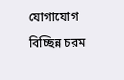যোগাযোগ বিচ্ছিন্ন চরম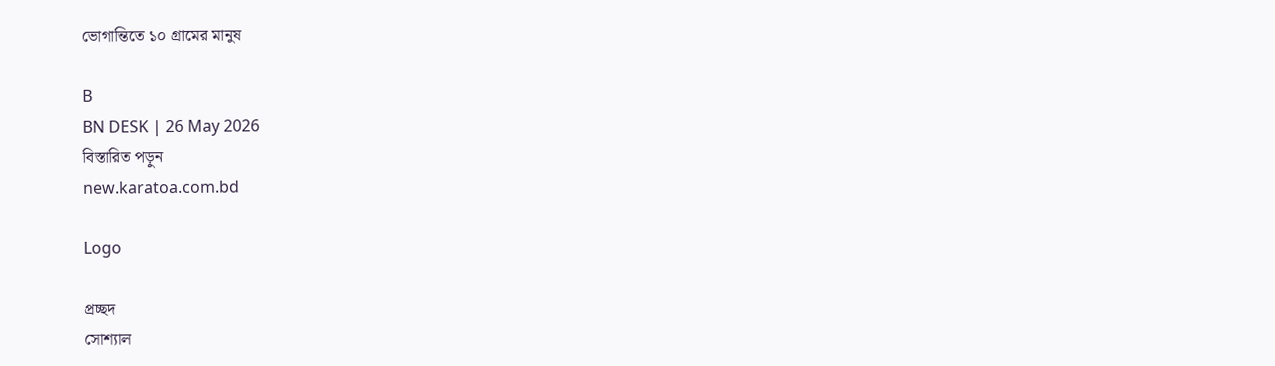ভোগান্তিতে ১০ গ্রামের মানুষ

B
BN DESK | 26 May 2026
বিস্তারিত পড়ুন
new.karatoa.com.bd

Logo

প্রচ্ছদ
সোশ্যাল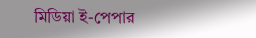মিডিয়া ই-পেপার